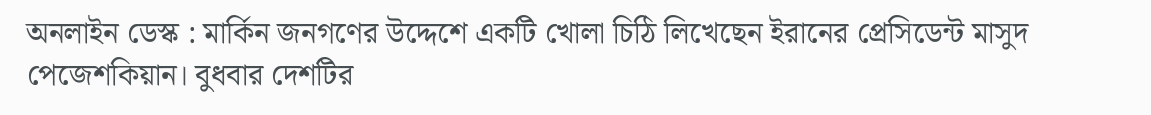অনলাইন ডেস্ক : মার্কিন জনগণের উদ্দেশে একটি খোলা চিঠি লিখেছেন ইরানের প্রেসিডেন্ট মাসুদ পেজেশকিয়ান। বুধবার দেশটির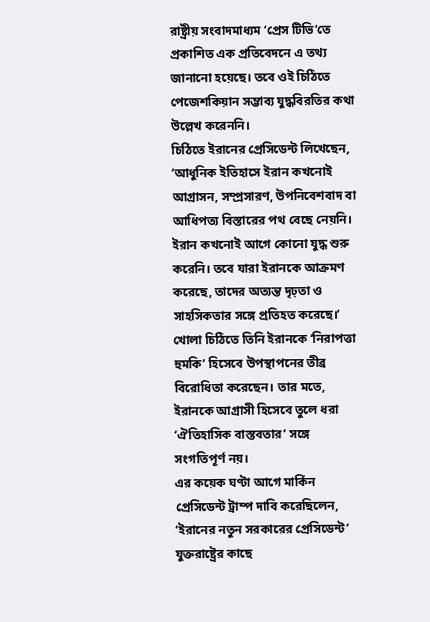রাষ্ট্রীয় সংবাদমাধ্যম ‘প্রেস টিভি’তে প্রকাশিত এক প্রতিবেদনে এ তথ্য জানানো হয়েছে। তবে ওই চিঠিতে পেজেশকিয়ান সম্ভাব্য যুদ্ধবিরতির কথা উল্লেখ করেননি।
চিঠিতে ইরানের প্রেসিডেন্ট লিখেছেন, ‘আধুনিক ইতিহাসে ইরান কখনোই আগ্রাসন, সম্প্রসারণ, উপনিবেশবাদ বা আধিপত্য বিস্তারের পথ বেছে নেয়নি। ইরান কখনোই আগে কোনো যুদ্ধ শুরু করেনি। তবে যারা ইরানকে আক্রমণ করেছে, তাদের অত্যন্ত দৃঢ়তা ও সাহসিকতার সঙ্গে প্রতিহত করেছে।’
খোলা চিঠিতে তিনি ইরানকে ‘নিরাপত্তা হুমকি’ হিসেবে উপস্থাপনের তীব্র বিরোধিতা করেছেন। তার মতে, ইরানকে আগ্রাসী হিসেবে তুলে ধরা ‘ঐতিহাসিক বাস্তবতার’ সঙ্গে সংগতিপূর্ণ নয়।
এর কয়েক ঘণ্টা আগে মার্কিন প্রেসিডেন্ট ট্রাম্প দাবি করেছিলেন, ‘ইরানের নতুন সরকারের প্রেসিডেন্ট’ যুক্তরাষ্ট্রের কাছে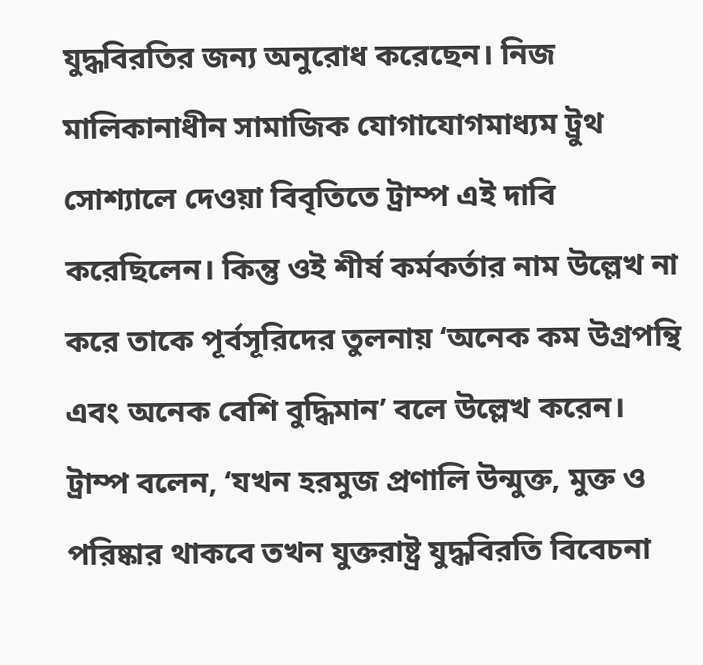যুদ্ধবিরতির জন্য অনুরোধ করেছেন। নিজ মালিকানাধীন সামাজিক যোগাযোগমাধ্যম ট্রুথ সোশ্যালে দেওয়া বিবৃতিতে ট্রাম্প এই দাবি করেছিলেন। কিন্তু ওই শীর্ষ কর্মকর্তার নাম উল্লেখ না করে তাকে পূর্বসূরিদের তুলনায় ‘অনেক কম উগ্রপন্থি এবং অনেক বেশি বুদ্ধিমান’ বলে উল্লেখ করেন।
ট্রাম্প বলেন, ‘যখন হরমুজ প্রণালি উন্মুক্ত, মুক্ত ও পরিষ্কার থাকবে তখন যুক্তরাষ্ট্র যুদ্ধবিরতি বিবেচনা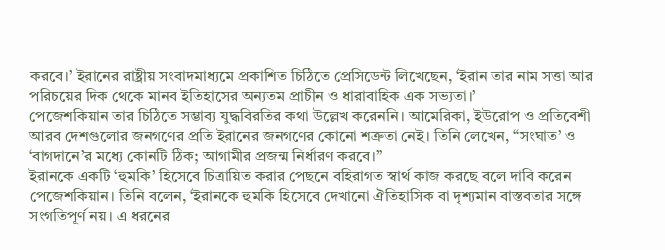করবে।’ ইরানের রাষ্ট্রীয় সংবাদমাধ্যমে প্রকাশিত চিঠিতে প্রেসিডেন্ট লিখেছেন, ‘ইরান তার নাম সত্তা আর পরিচয়ের দিক থেকে মানব ইতিহাসের অন্যতম প্রাচীন ও ধারাবাহিক এক সভ্যতা।’
পেজেশকিয়ান তার চিঠিতে সম্ভাব্য যুদ্ধবিরতির কথা উল্লেখ করেননি। আমেরিকা, ইউরোপ ও প্রতিবেশী আরব দেশগুলোর জনগণের প্রতি ইরানের জনগণের কোনো শত্রুতা নেই। তিনি লেখেন, “সংঘাত’ ও ‘বাগদানে’র মধ্যে কোনটি ঠিক; আগামীর প্রজন্ম নির্ধারণ করবে।”
ইরানকে একটি ‘হুমকি’ হিসেবে চিত্রায়িত করার পেছনে বহিরাগত স্বার্থ কাজ করছে বলে দাবি করেন পেজেশকিয়ান। তিনি বলেন, ‘ইরানকে হুমকি হিসেবে দেখানো ঐতিহাসিক বা দৃশ্যমান বাস্তবতার সঙ্গে সংগতিপূর্ণ নয়। এ ধরনের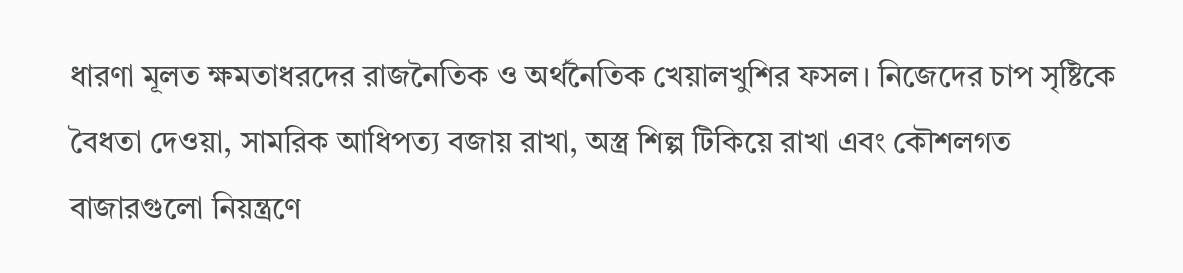ধারণা মূলত ক্ষমতাধরদের রাজনৈতিক ও অর্থনৈতিক খেয়ালখুশির ফসল। নিজেদের চাপ সৃষ্টিকে বৈধতা দেওয়া, সামরিক আধিপত্য বজায় রাখা, অস্ত্র শিল্প টিকিয়ে রাখা এবং কৌশলগত বাজারগুলো নিয়ন্ত্রণে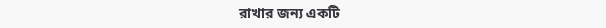রাখার জন্য একটি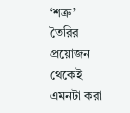‘শত্রু’ তৈরির প্রয়োজন থেকেই এমনটা করা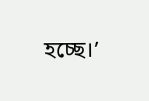হচ্ছে।’